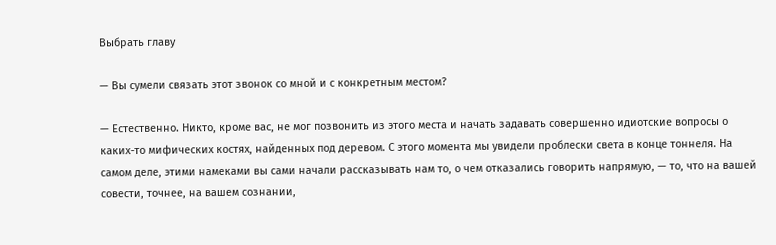Выбрать главу

— Вы сумели связать этот звонок со мной и с конкретным местом?

— Естественно. Никто, кроме вас, не мог позвонить из этого места и начать задавать совершенно идиотские вопросы о каких-то мифических костях, найденных под деревом. С этого момента мы увидели проблески света в конце тоннеля. На самом деле, этими намеками вы сами начали рассказывать нам то, о чем отказались говорить напрямую, — то, что на вашей совести, точнее, на вашем сознании,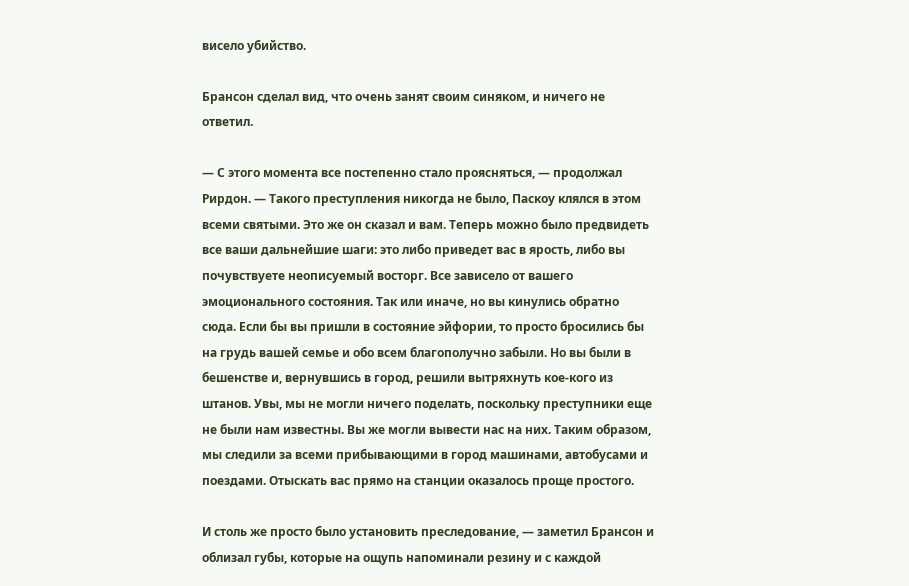висело убийство.

Брансон сделал вид, что очень занят своим синяком, и ничего не ответил.

— С этого момента все постепенно стало проясняться, — продолжал Рирдон. — Такого преступления никогда не было, Паскоу клялся в этом всеми святыми. Это же он сказал и вам. Теперь можно было предвидеть все ваши дальнейшие шаги: это либо приведет вас в ярость, либо вы почувствуете неописуемый восторг. Все зависело от вашего эмоционального состояния. Так или иначе, но вы кинулись обратно сюда. Если бы вы пришли в состояние эйфории, то просто бросились бы на грудь вашей семье и обо всем благополучно забыли. Но вы были в бешенстве и, вернувшись в город, решили вытряхнуть кое-кого из штанов. Увы, мы не могли ничего поделать, поскольку преступники еще не были нам известны. Вы же могли вывести нас на них. Таким образом, мы следили за всеми прибывающими в город машинами, автобусами и поездами. Отыскать вас прямо на станции оказалось проще простого.

И столь же просто было установить преследование, — заметил Брансон и облизал губы, которые на ощупь напоминали резину и с каждой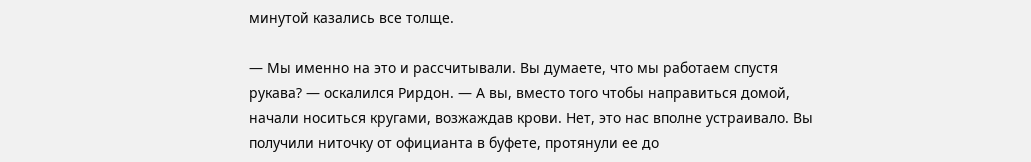минутой казались все толще.

— Мы именно на это и рассчитывали. Вы думаете, что мы работаем спустя рукава? — оскалился Рирдон. — А вы, вместо того чтобы направиться домой, начали носиться кругами, возжаждав крови. Нет, это нас вполне устраивало. Вы получили ниточку от официанта в буфете, протянули ее до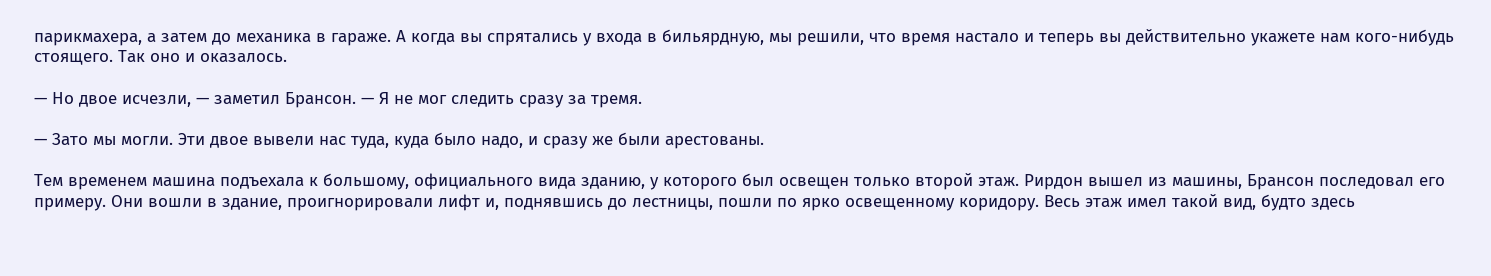парикмахера, а затем до механика в гараже. А когда вы спрятались у входа в бильярдную, мы решили, что время настало и теперь вы действительно укажете нам кого-нибудь стоящего. Так оно и оказалось.

— Но двое исчезли, — заметил Брансон. — Я не мог следить сразу за тремя.

— Зато мы могли. Эти двое вывели нас туда, куда было надо, и сразу же были арестованы.

Тем временем машина подъехала к большому, официального вида зданию, у которого был освещен только второй этаж. Рирдон вышел из машины, Брансон последовал его примеру. Они вошли в здание, проигнорировали лифт и, поднявшись до лестницы, пошли по ярко освещенному коридору. Весь этаж имел такой вид, будто здесь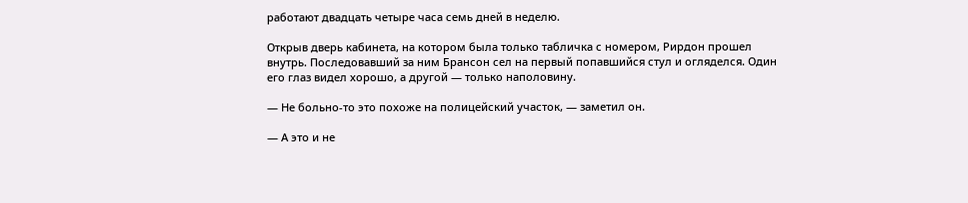работают двадцать четыре часа семь дней в неделю.

Открыв дверь кабинета, на котором была только табличка с номером, Рирдон прошел внутрь. Последовавший за ним Брансон сел на первый попавшийся стул и огляделся. Один его глаз видел хорошо, а другой — только наполовину.

— Не больно-то это похоже на полицейский участок, — заметил он.

— А это и не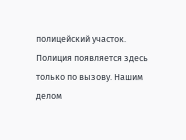полицейский участок. Полиция появляется здесь только по вызову. Нашим делом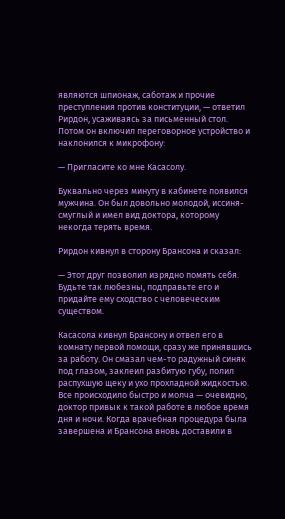являются шпионаж, саботаж и прочие преступления против конституции, — ответил Рирдон, усаживаясь за письменный стол. Потом он включил переговорное устройство и наклонился к микрофону:

— Пригласите ко мне Касасолу.

Буквально через минуту в кабинете появился мужчина. Он был довольно молодой, иссиня-смуглый и имел вид доктора, которому некогда терять время.

Рирдон кивнул в сторону Брансона и сказал:

— Этот друг позволил изрядно помять себя. Будьте так любезны, подправьте его и придайте ему сходство с человеческим существом.

Касасола кивнул Брансону и отвел его в комнату первой помощи, сразу же принявшись за работу. Он смазал чем-то радужный синяк под глазом, заклеил разбитую губу, полил распухшую щеку и ухо прохладной жидкостью. Все происходило быстро и молча — очевидно, доктор привык к такой работе в любое время дня и ночи. Когда врачебная процедура была завершена и Брансона вновь доставили в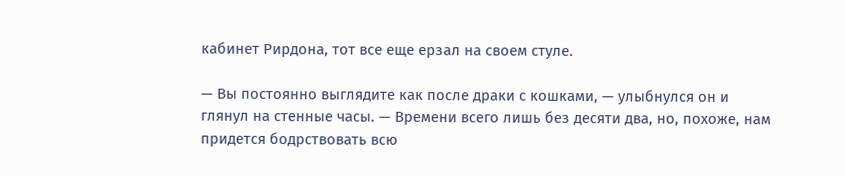кабинет Рирдона, тот все еще ерзал на своем стуле.

— Вы постоянно выглядите как после драки с кошками, — улыбнулся он и глянул на стенные часы. — Времени всего лишь без десяти два, но, похоже, нам придется бодрствовать всю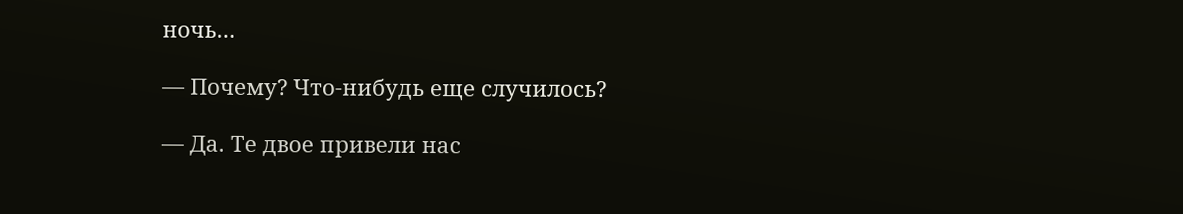ночь…

— Почему? Что-нибудь еще случилось?

— Да. Те двое привели нас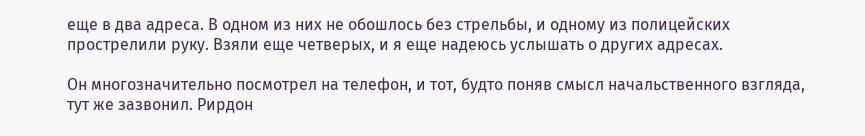еще в два адреса. В одном из них не обошлось без стрельбы, и одному из полицейских прострелили руку. Взяли еще четверых, и я еще надеюсь услышать о других адресах.

Он многозначительно посмотрел на телефон, и тот, будто поняв смысл начальственного взгляда, тут же зазвонил. Рирдон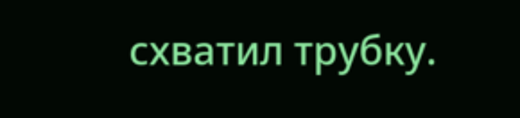схватил трубку.